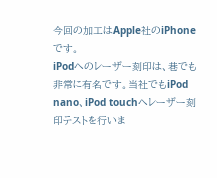今回の加工はApple社のiPhoneです。
iPodへのレーザー刻印は、巷でも非常に有名です。当社でもiPod nano、iPod touchへレーザー刻印テストを行いま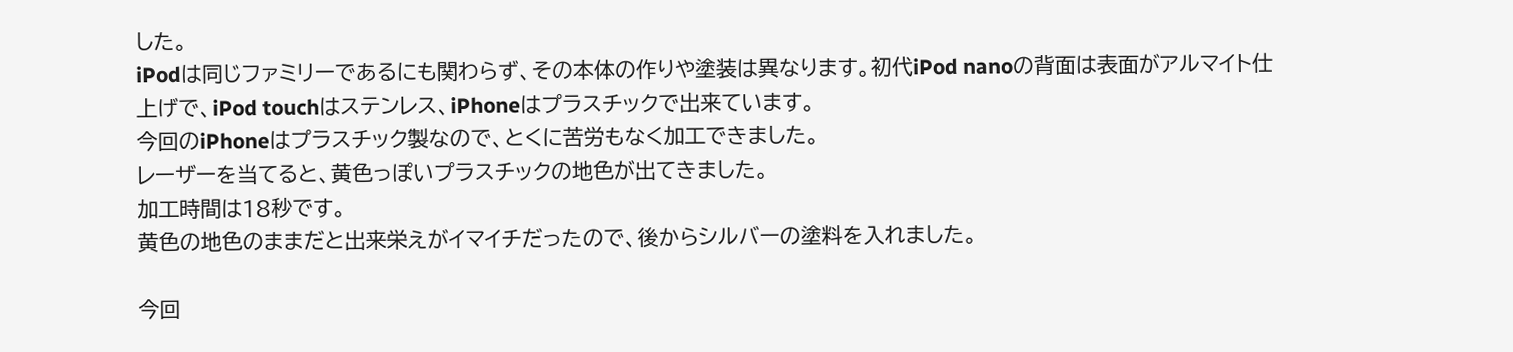した。
iPodは同じファミリーであるにも関わらず、その本体の作りや塗装は異なります。初代iPod nanoの背面は表面がアルマイト仕上げで、iPod touchはステンレス、iPhoneはプラスチックで出来ています。
今回のiPhoneはプラスチック製なので、とくに苦労もなく加工できました。
レーザーを当てると、黄色っぽいプラスチックの地色が出てきました。
加工時間は18秒です。
黄色の地色のままだと出来栄えがイマイチだったので、後からシルバーの塗料を入れました。

今回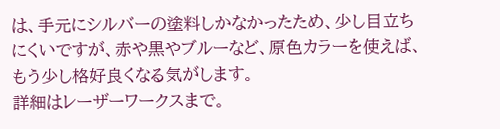は、手元にシルバーの塗料しかなかったため、少し目立ちにくいですが、赤や黒やブルーなど、原色カラーを使えば、もう少し格好良くなる気がします。
詳細はレーザーワークスまで。